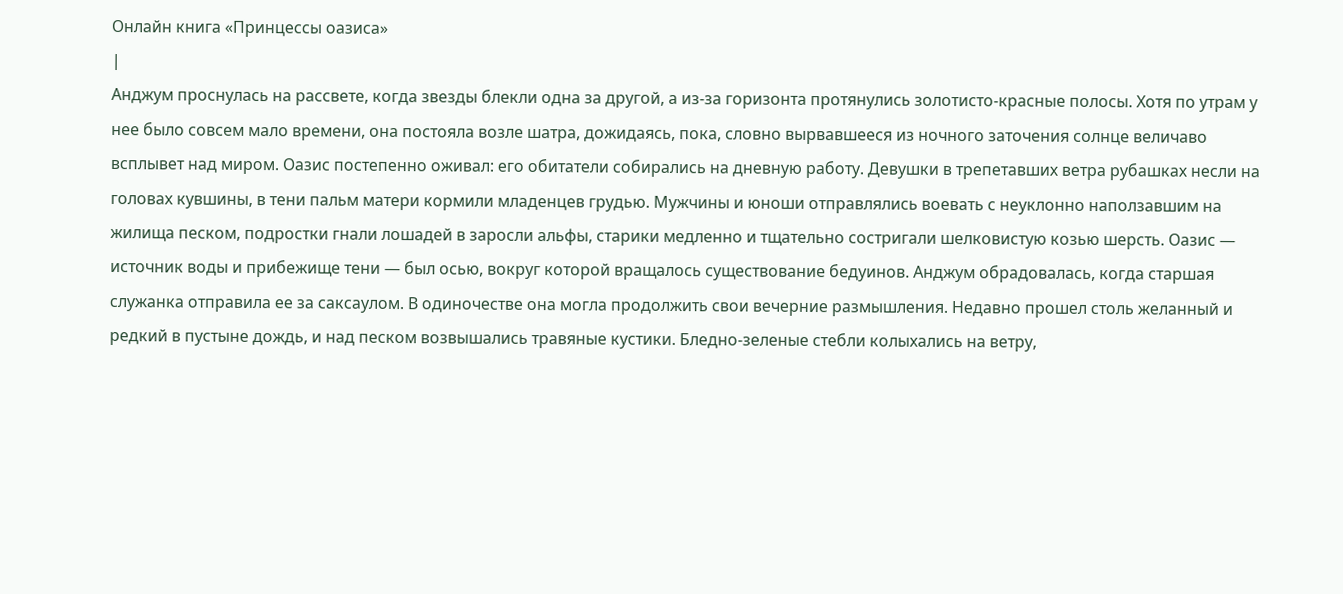Онлайн книга «Принцессы оазиса»
|
Анджум проснулась на рассвете, когда звезды блекли одна за другой, а из-за горизонта протянулись золотисто-красные полосы. Хотя по утрам у нее было совсем мало времени, она постояла возле шатра, дожидаясь, пока, словно вырвавшееся из ночного заточения солнце величаво всплывет над миром. Оазис постепенно оживал: его обитатели собирались на дневную работу. Девушки в трепетавших ветра рубашках несли на головах кувшины, в тени пальм матери кормили младенцев грудью. Мужчины и юноши отправлялись воевать с неуклонно наползавшим на жилища песком, подростки гнали лошадей в заросли альфы, старики медленно и тщательно состригали шелковистую козью шерсть. Оазис — источник воды и прибежище тени — был осью, вокруг которой вращалось существование бедуинов. Анджум обрадовалась, когда старшая служанка отправила ее за саксаулом. В одиночестве она могла продолжить свои вечерние размышления. Недавно прошел столь желанный и редкий в пустыне дождь, и над песком возвышались травяные кустики. Бледно-зеленые стебли колыхались на ветру,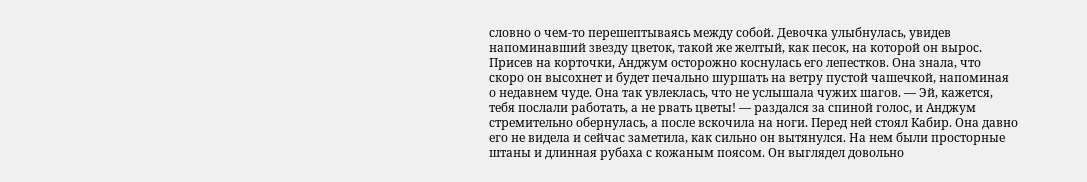словно о чем-то перешептываясь между собой. Девочка улыбнулась, увидев напоминавший звезду цветок, такой же желтый, как песок, на которой он вырос. Присев на корточки, Анджум осторожно коснулась его лепестков. Она знала, что скоро он высохнет и будет печально шуршать на ветру пустой чашечкой, напоминая о недавнем чуде. Она так увлеклась, что не услышала чужих шагов. — Эй, кажется, тебя послали работать, а не рвать цветы! — раздался за спиной голос, и Анджум стремительно обернулась, а после вскочила на ноги. Перед ней стоял Кабир. Она давно его не видела и сейчас заметила, как сильно он вытянулся. На нем были просторные штаны и длинная рубаха с кожаным поясом. Он выглядел довольно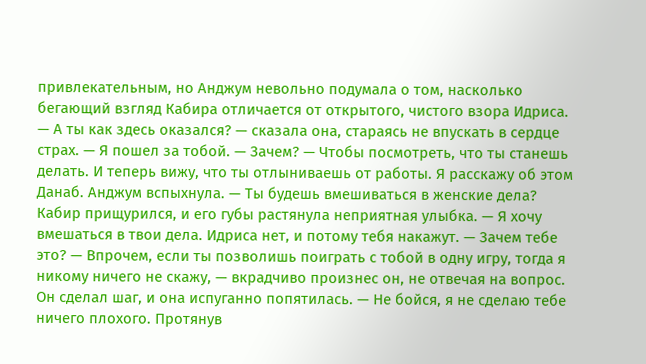привлекательным, но Анджум невольно подумала о том, насколько бегающий взгляд Кабира отличается от открытого, чистого взора Идриса. — А ты как здесь оказался? — сказала она, стараясь не впускать в сердце страх. — Я пошел за тобой. — Зачем? — Чтобы посмотреть, что ты станешь делать. И теперь вижу, что ты отлыниваешь от работы. Я расскажу об этом Данаб. Анджум вспыхнула. — Ты будешь вмешиваться в женские дела? Кабир прищурился, и его губы растянула неприятная улыбка. — Я хочу вмешаться в твои дела. Идриса нет, и потому тебя накажут. — Зачем тебе это? — Впрочем, если ты позволишь поиграть с тобой в одну игру, тогда я никому ничего не скажу, — вкрадчиво произнес он, не отвечая на вопрос. Он сделал шаг, и она испуганно попятилась. — Не бойся, я не сделаю тебе ничего плохого. Протянув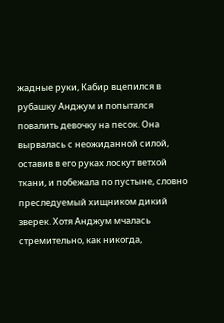жадные руки, Кабир вцепился в рубашку Анджум и попытался повалить девочку на песок. Она вырвалась с неожиданной силой, оставив в его руках лоскут ветхой ткани, и побежала по пустыне, словно преследуемый хищником дикий зверек. Хотя Анджум мчалась стремительно, как никогда,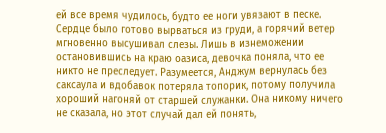ей все время чудилось, будто ее ноги увязают в песке. Сердце было готово вырваться из груди, а горячий ветер мгновенно высушивал слезы. Лишь в изнеможении остановившись на краю оазиса, девочка поняла, что ее никто не преследует. Разумеется, Анджум вернулась без саксаула и вдобавок потеряла топорик, потому получила хороший нагоняй от старшей служанки. Она никому ничего не сказала, но этот случай дал ей понять,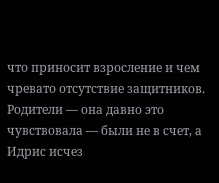что приносит взросление и чем чревато отсутствие защитников. Родители — она давно это чувствовала — были не в счет, а Идрис исчез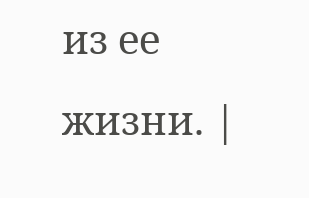из ее жизни. |